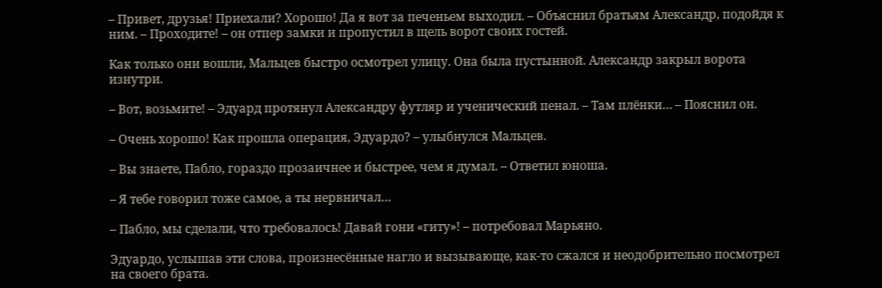– Привет, друзья! Приехали? Хорошо! Да я вот за печеньем выходил. – Объяснил братьям Александр, подойдя к ним. – Проходите! – он отпер замки и пропустил в щель ворот своих гостей.

Как только они вошли, Мальцев быстро осмотрел улицу. Она была пустынной. Александр закрыл ворота изнутри.

– Вот, возьмите! – Эдуард протянул Александру футляр и ученический пенал. – Там плёнки… – Пояснил он.

– Очень хорошо! Как прошла операция, Эдуардо? – улыбнулся Мальцев.

– Вы знаете, Пабло, гораздо прозаичнее и быстрее, чем я думал. – Ответил юноша.

– Я тебе говорил тоже самое, а ты нервничал…

– Пабло, мы сделали, что требовалось! Давай гони «гиту»! – потребовал Марьяно.

Эдуардо, услышав эти слова, произнесённые нагло и вызывающе, как-то сжался и неодобрительно посмотрел на своего брата.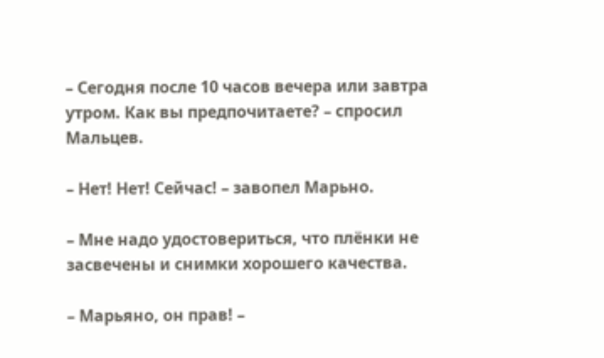– Сегодня после 10 часов вечера или завтра утром. Как вы предпочитаете? – спросил Мальцев.

– Нет! Нет! Сейчас! – завопел Марьно.

– Мне надо удостовериться, что плёнки не засвечены и снимки хорошего качества.

– Марьяно, он прав! –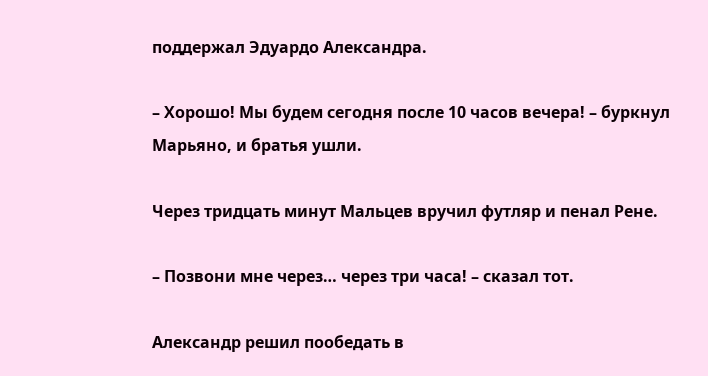поддержал Эдуардо Александра.

– Хорошо! Мы будем сегодня после 10 часов вечера! – буркнул Марьяно, и братья ушли.

Через тридцать минут Мальцев вручил футляр и пенал Рене.

– Позвони мне через… через три часа! – сказал тот.

Александр решил пообедать в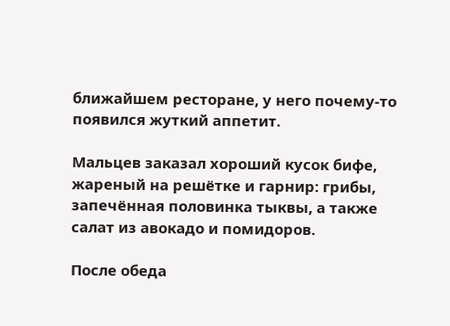ближайшем ресторане, у него почему-то появился жуткий аппетит.

Мальцев заказал хороший кусок бифе, жареный на решётке и гарнир: грибы, запечённая половинка тыквы, а также салат из авокадо и помидоров.

После обеда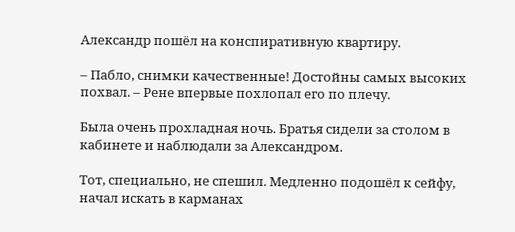Александр пошёл на конспиративную квартиру.

– Пабло, снимки качественные! Достойны самых высоких похвал. – Рене впервые похлопал его по плечу.

Была очень прохладная ночь. Братья сидели за столом в кабинете и наблюдали за Александром.

Тот, специально, не спешил. Медленно подошёл к сейфу, начал искать в карманах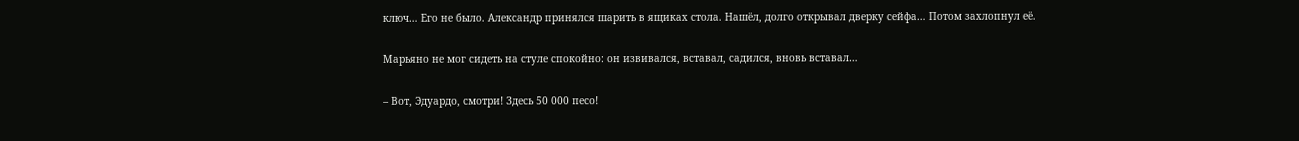ключ… Его не было. Александр принялся шарить в ящиках стола. Нашёл, долго открывал дверку сейфа… Потом захлопнул её.

Марьяно не мог сидеть на стуле спокойно: он извивался, вставал, садился, вновь вставал…

– Вот, Эдуардо, смотри! Здесь 50 000 песо!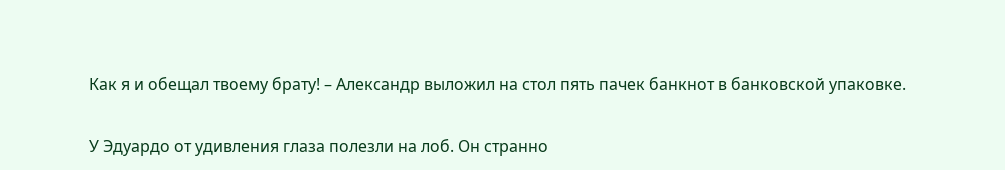Как я и обещал твоему брату! – Александр выложил на стол пять пачек банкнот в банковской упаковке.

У Эдуардо от удивления глаза полезли на лоб. Он странно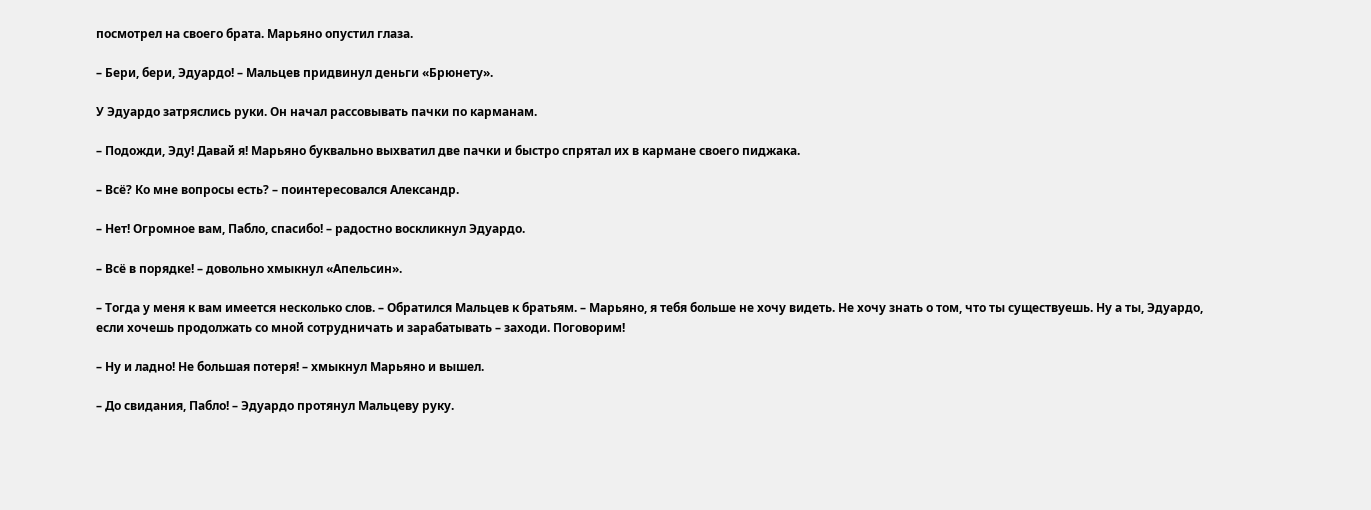посмотрел на своего брата. Марьяно опустил глаза.

– Бери, бери, Эдуардо! – Мальцев придвинул деньги «Брюнету».

У Эдуардо затряслись руки. Он начал рассовывать пачки по карманам.

– Подожди, Эду! Давай я! Марьяно буквально выхватил две пачки и быстро спрятал их в кармане своего пиджака.

– Всё? Ко мне вопросы есть? – поинтересовался Александр.

– Нет! Огромное вам, Пабло, спасибо! – радостно воскликнул Эдуардо.

– Всё в порядке! – довольно хмыкнул «Апельсин».

– Тогда у меня к вам имеется несколько слов. – Обратился Мальцев к братьям. – Марьяно, я тебя больше не хочу видеть. Не хочу знать о том, что ты существуешь. Ну а ты, Эдуардо, если хочешь продолжать со мной сотрудничать и зарабатывать – заходи. Поговорим!

– Ну и ладно! Не большая потеря! – хмыкнул Марьяно и вышел.

– До свидания, Пабло! – Эдуардо протянул Мальцеву руку.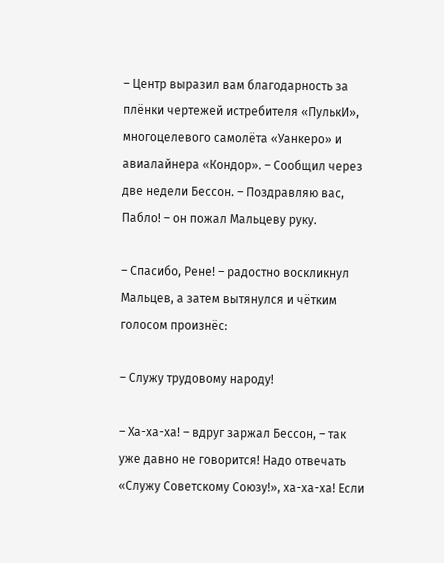– Центр выразил вам благодарность за плёнки чертежей истребителя «ПулькИ», многоцелевого самолёта «Уанкеро» и авиалайнера «Кондор». – Сообщил через две недели Бессон. – Поздравляю вас, Пабло! – он пожал Мальцеву руку.

– Спасибо, Рене! – радостно воскликнул Мальцев, а затем вытянулся и чётким голосом произнёс:

– Служу трудовому народу!

– Ха-ха-ха! – вдруг заржал Бессон, – так уже давно не говорится! Надо отвечать «Служу Советскому Союзу!», ха-ха-ха! Если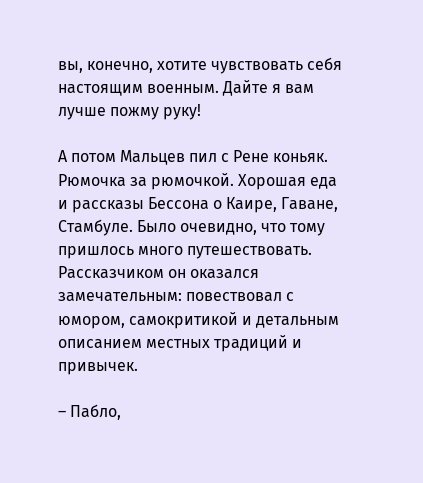вы, конечно, хотите чувствовать себя настоящим военным. Дайте я вам лучше пожму руку!

А потом Мальцев пил с Рене коньяк. Рюмочка за рюмочкой. Хорошая еда и рассказы Бессона о Каире, Гаване, Стамбуле. Было очевидно, что тому пришлось много путешествовать. Рассказчиком он оказался замечательным: повествовал с юмором, самокритикой и детальным описанием местных традиций и привычек.

– Пабло,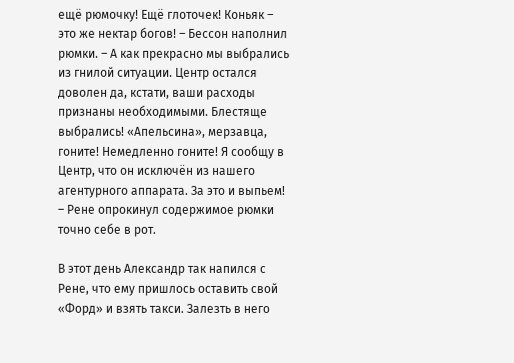ещё рюмочку! Ещё глоточек! Коньяк – это же нектар богов! – Бессон наполнил рюмки. – А как прекрасно мы выбрались из гнилой ситуации. Центр остался доволен да, кстати, ваши расходы признаны необходимыми. Блестяще выбрались! «Апельсина», мерзавца, гоните! Немедленно гоните! Я сообщу в Центр, что он исключён из нашего агентурного аппарата. За это и выпьем! – Рене опрокинул содержимое рюмки точно себе в рот.

В этот день Александр так напился с Рене, что ему пришлось оставить свой «Форд» и взять такси. Залезть в него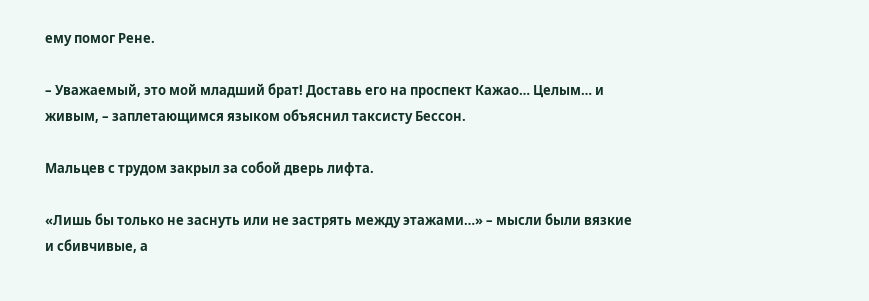ему помог Рене.

– Уважаемый, это мой младший брат! Доставь его на проспект Кажао… Целым… и живым, – заплетающимся языком объяснил таксисту Бессон.

Мальцев с трудом закрыл за собой дверь лифта.

«Лишь бы только не заснуть или не застрять между этажами…» – мысли были вязкие и сбивчивые, а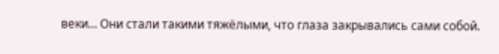веки… Они стали такими тяжёлыми, что глаза закрывались сами собой.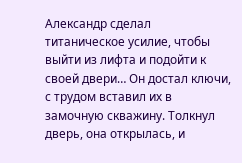Александр сделал титаническое усилие, чтобы выйти из лифта и подойти к своей двери… Он достал ключи, с трудом вставил их в замочную скважину. Толкнул дверь, она открылась, и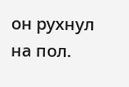он рухнул на пол.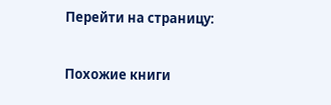Перейти на страницу:

Похожие книги